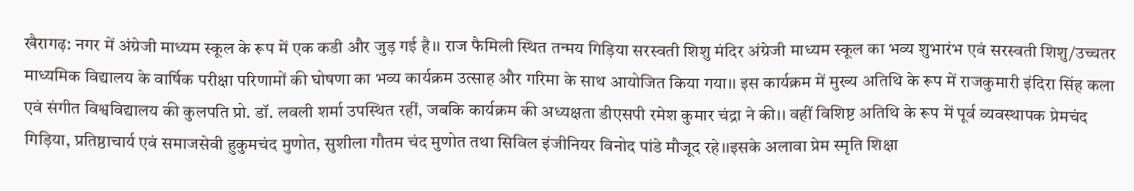खैरागढ़: नगर में अंग्रेजी माध्यम स्कूल के रूप में एक कडी और जुड़ गई है।। राज फैमिली स्थित तन्मय गिड़िया सरस्वती शिशु मंदिर अंग्रेजी माध्यम स्कूल का भव्य शुभारंभ एवं सरस्वती शिशु/उच्चतर माध्यमिक विद्यालय के वार्षिक परीक्षा परिणामों की घोषणा का भव्य कार्यक्रम उत्साह और गरिमा के साथ आयोजित किया गया।। इस कार्यक्रम में मुख्य अतिथि के रूप में राजकुमारी इंदिरा सिंह कला एवं संगीत विश्वविद्यालय की कुलपति प्रो. डॉ. लवली शर्मा उपस्थित रहीं, जबकि कार्यक्रम की अध्यक्षता डीएसपी रमेश कुमार चंद्रा ने की।। वहीं विशिष्ट अतिथि के रूप में पूर्व व्यवस्थापक प्रेमचंद गिड़िया, प्रतिष्ठाचार्य एवं समाजसेवी हुकुमचंद मुणोत, सुशीला गौतम चंद मुणोत तथा सिविल इंजीनियर विनोद पांडे मौजूद रहे।।इसके अलावा प्रेम स्मृति शिक्षा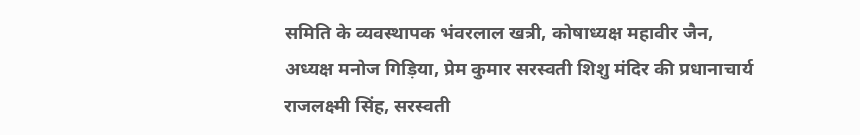समिति के व्यवस्थापक भंवरलाल खत्री, कोषाध्यक्ष महावीर जैन, अध्यक्ष मनोज गिड़िया, प्रेम कुमार सरस्वती शिशु मंदिर की प्रधानाचार्य राजलक्ष्मी सिंह, सरस्वती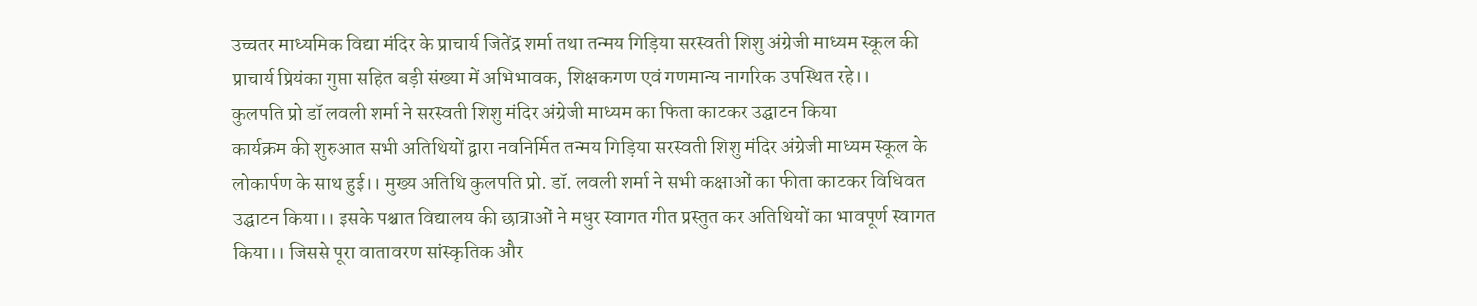उच्चतर माध्यमिक विद्या मंदिर के प्राचार्य जितेंद्र शर्मा तथा तन्मय गिड़िया सरस्वती शिशु अंग्रेजी माध्यम स्कूल की प्राचार्य प्रियंका गुप्ता सहित बड़ी संख्या में अभिभावक, शिक्षकगण एवं गणमान्य नागरिक उपस्थित रहे।।
कुलपति प्रो डॉ लवली शर्मा ने सरस्वती शिशु मंदिर अंग्रेजी माध्यम का फिता काटकर उद्घाटन किया
कार्यक्रम की शुरुआत सभी अतिथियों द्वारा नवनिर्मित तन्मय गिड़िया सरस्वती शिशु मंदिर अंग्रेजी माध्यम स्कूल के लोकार्पण के साथ हुई।। मुख्य अतिथि कुलपति प्रो. डॉ. लवली शर्मा ने सभी कक्षाओं का फीता काटकर विधिवत उद्घाटन किया।। इसके पश्चात विद्यालय की छात्राओं ने मधुर स्वागत गीत प्रस्तुत कर अतिथियों का भावपूर्ण स्वागत किया।। जिससे पूरा वातावरण सांस्कृतिक और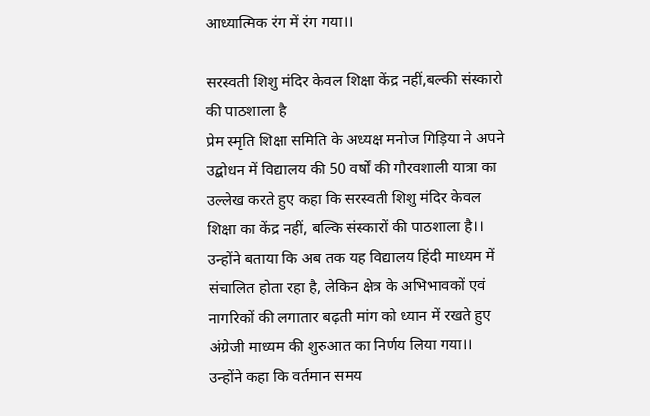आध्यात्मिक रंग में रंग गया।।

सरस्वती शिशु मंदिर केवल शिक्षा केंद्र नहीं,बल्की संस्कारो की पाठशाला है
प्रेम स्मृति शिक्षा समिति के अध्यक्ष मनोज गिड़िया ने अपने उद्बोधन में विद्यालय की 50 वर्षों की गौरवशाली यात्रा का उल्लेख करते हुए कहा कि सरस्वती शिशु मंदिर केवल शिक्षा का केंद्र नहीं, बल्कि संस्कारों की पाठशाला है।। उन्होंने बताया कि अब तक यह विद्यालय हिंदी माध्यम में संचालित होता रहा है, लेकिन क्षेत्र के अभिभावकों एवं नागरिकों की लगातार बढ़ती मांग को ध्यान में रखते हुए अंग्रेजी माध्यम की शुरुआत का निर्णय लिया गया।। उन्होंने कहा कि वर्तमान समय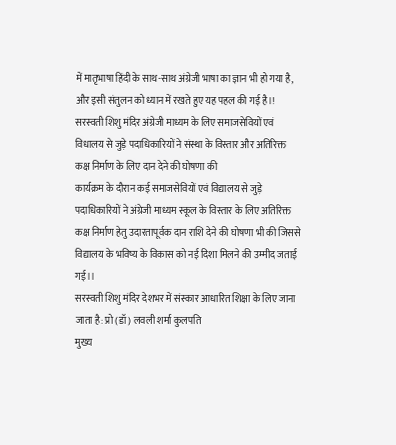में मातृभाषा हिंदी के साथ-साथ अंग्रेजी भाषा का ज्ञान भी हो गया है, और इसी संतुलन को ध्यान में रखते हुए यह पहल की गई है।!
सरस्वती शिशु मंदिर अंग्रेजी माध्यम के लिए समाजसेवियों एवं विधालय से जुड़े पदाधिकारियों ने संस्था के विस्तार और अतिरिक्त कक्ष निर्माण के लिए दान देने की घोषणा की
कार्यक्रम के दौरान कई समाजसेवियों एवं विद्यालय से जुड़े पदाधिकारियों ने अंग्रेजी माध्यम स्कूल के विस्तार के लिए अतिरिक्त कक्ष निर्माण हेतु उदारतापूर्वक दान राशि देने की घोषणा भी की जिससे विद्यालय के भविष्य के विकास को नई दिशा मिलने की उम्मीद जताई गई।।
सरस्वती शिशु मंदिर देशभर में संस्कार आधारित शिक्षा के लिए जाना जाता है: प्रो (डॉ) लवली शर्मा कुलपति
मुख्य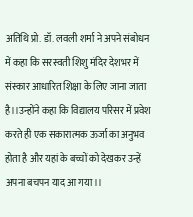अतिथि प्रो. डॉ. लवली शर्मा ने अपने संबोधन में कहा कि सरस्वती शिशु मंदिर देशभर में संस्कार आधारित शिक्षा के लिए जाना जाता है।।उन्होंने कहा कि विद्यालय परिसर में प्रवेश करते ही एक सकारात्मक ऊर्जा का अनुभव होता है और यहां के बच्चों को देखकर उन्हें अपना बचपन याद आ गया।।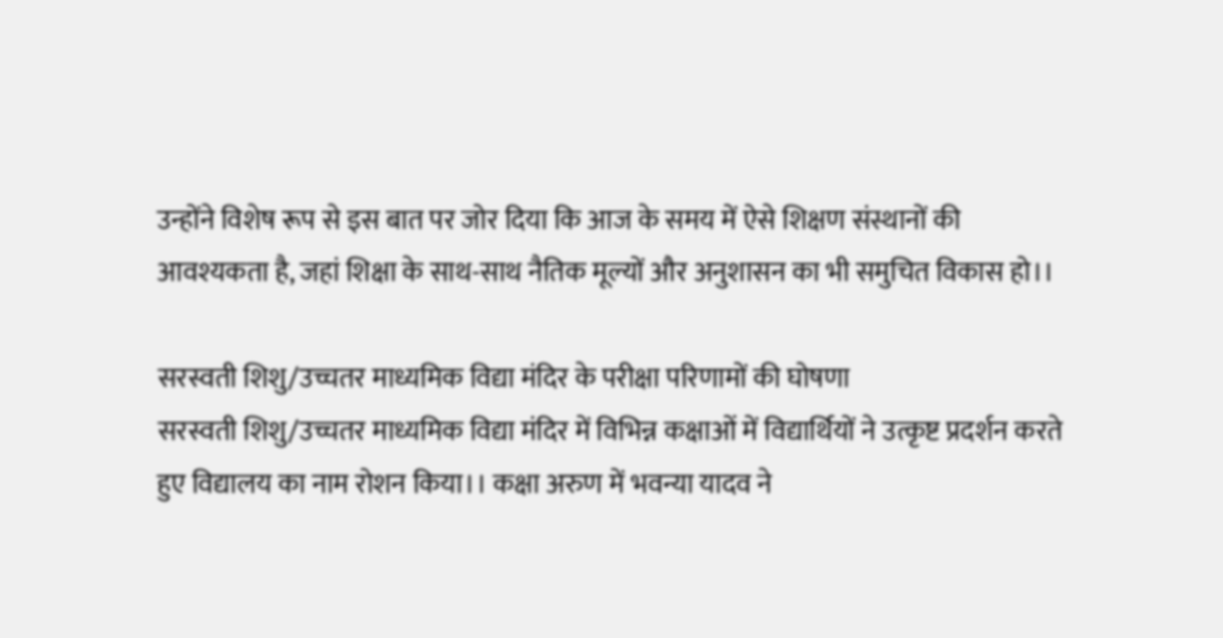उन्होंने विशेष रूप से इस बात पर जोर दिया कि आज के समय में ऐसे शिक्षण संस्थानों की आवश्यकता है, जहां शिक्षा के साथ-साथ नैतिक मूल्यों और अनुशासन का भी समुचित विकास हो।।

सरस्वती शिशु/उच्चतर माध्यमिक विद्या मंदिर के परीक्षा परिणामों की घोषणा
सरस्वती शिशु/उच्चतर माध्यमिक विद्या मंदिर में विभिन्न कक्षाओं में विद्यार्थियों ने उत्कृष्ट प्रदर्शन करते हुए विद्यालय का नाम रोशन किया।। कक्षा अरुण में भवन्या यादव ने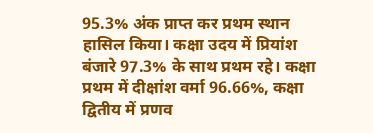95.3% अंक प्राप्त कर प्रथम स्थान हासिल किया। कक्षा उदय में प्रियांश बंजारे 97.3% के साथ प्रथम रहे। कक्षा प्रथम में दीक्षांश वर्मा 96.66%, कक्षा द्वितीय में प्रणव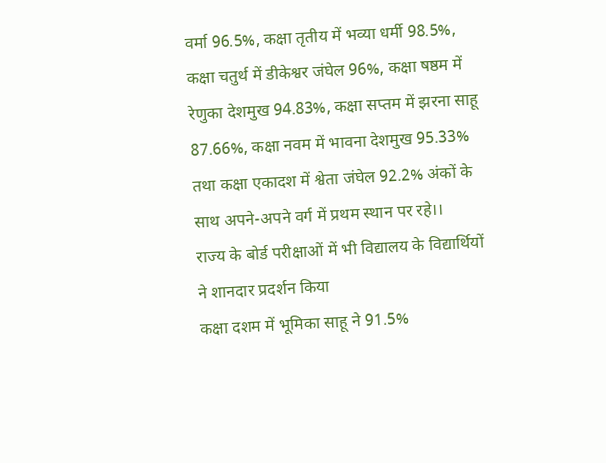वर्मा 96.5%, कक्षा तृतीय में भव्या धर्मी 98.5%, कक्षा चतुर्थ में डीकेश्वर जंघेल 96%, कक्षा षष्ठम में रेणुका देशमुख 94.83%, कक्षा सप्तम में झरना साहू 87.66%, कक्षा नवम में भावना देशमुख 95.33% तथा कक्षा एकादश में श्वेता जंघेल 92.2% अंकों के साथ अपने-अपने वर्ग में प्रथम स्थान पर रहे।।
राज्य के बोर्ड परीक्षाओं में भी विद्यालय के विद्यार्थियों ने शानदार प्रदर्शन किया
कक्षा दशम में भूमिका साहू ने 91.5%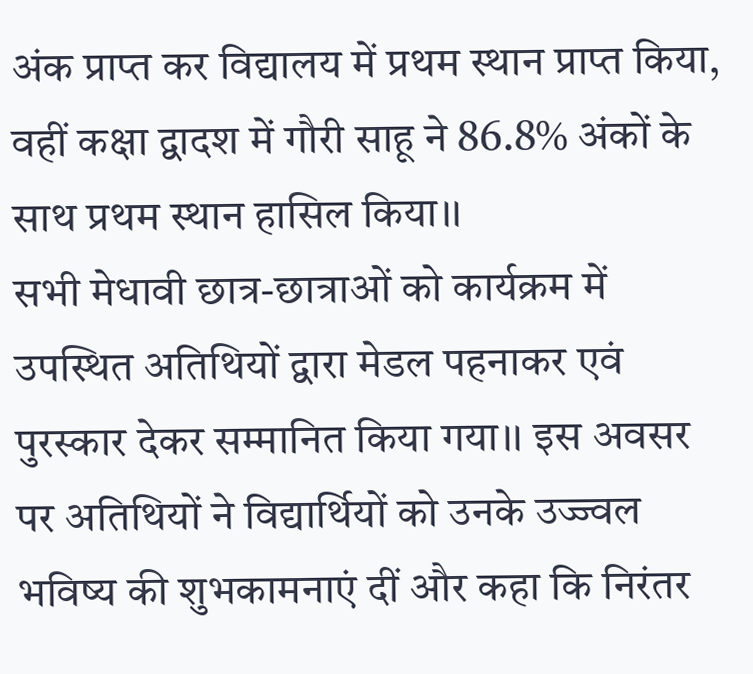अंक प्राप्त कर विद्यालय में प्रथम स्थान प्राप्त किया, वहीं कक्षा द्वादश में गौरी साहू ने 86.8% अंकों के साथ प्रथम स्थान हासिल किया।।
सभी मेधावी छात्र-छात्राओं को कार्यक्रम में उपस्थित अतिथियों द्वारा मेडल पहनाकर एवं पुरस्कार देकर सम्मानित किया गया।। इस अवसर पर अतिथियों ने विद्यार्थियों को उनके उज्ज्वल भविष्य की शुभकामनाएं दीं और कहा कि निरंतर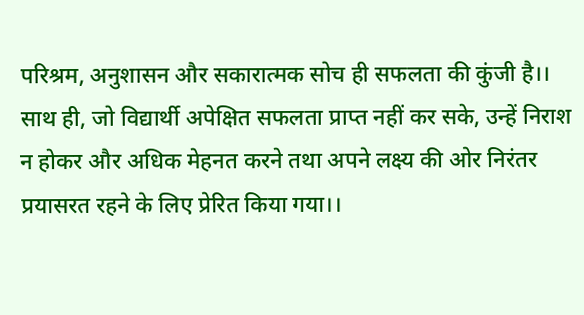परिश्रम, अनुशासन और सकारात्मक सोच ही सफलता की कुंजी है।। साथ ही, जो विद्यार्थी अपेक्षित सफलता प्राप्त नहीं कर सके, उन्हें निराश न होकर और अधिक मेहनत करने तथा अपने लक्ष्य की ओर निरंतर प्रयासरत रहने के लिए प्रेरित किया गया।।